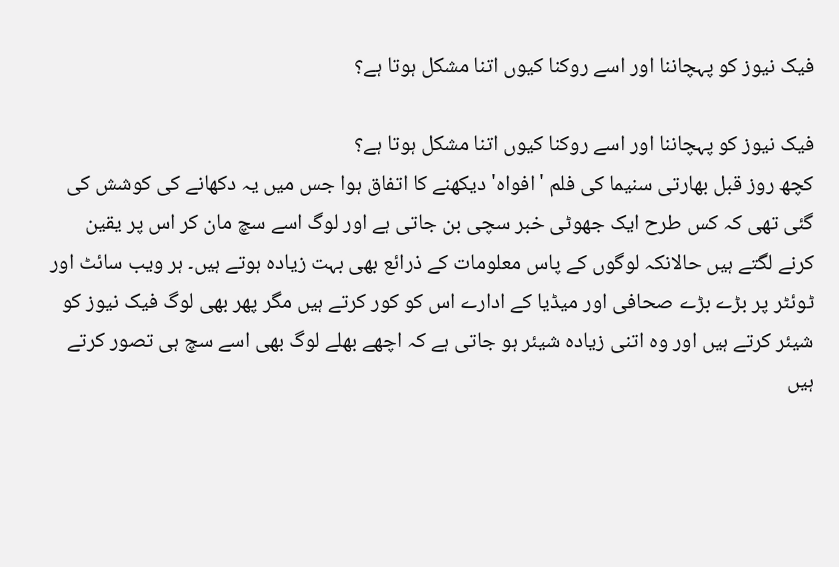فیک نیوز کو پہچاننا اور اسے روکنا کیوں اتنا مشکل ہوتا ہے؟

فیک نیوز کو پہچاننا اور اسے روکنا کیوں اتنا مشکل ہوتا ہے؟
کچھ روز قبل بھارتی سنیما کی فلم 'افواہ' دیکھنے کا اتفاق ہوا جس میں یہ دکھانے کی کوشش کی گئی تھی کہ کس طرح ایک جھوٹی خبر سچی بن جاتی ہے اور لوگ اسے سچ مان کر اس پر یقین کرنے لگتے ہیں حالانکہ لوگوں کے پاس معلومات کے ذرائع بھی بہت زیادہ ہوتے ہیں۔ ہر ویب سائٹ اور ٹوئٹر پر بڑے بڑے صحافی اور میڈیا کے ادارے اس کو کور کرتے ہیں مگر پھر بھی لوگ فیک نیوز کو شیئر کرتے ہیں اور وہ اتنی زیادہ شیئر ہو جاتی ہے کہ اچھے بھلے لوگ بھی اسے سچ ہی تصور کرتے ہیں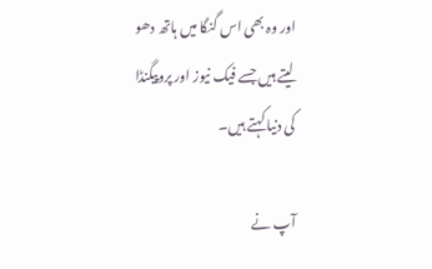اور وہ بھی اس گنگا میں ہاتھ دھو لیتے ہیں جسے فیک نیوز اور پروپیگنڈا کی دنیا کہتے ہیں۔

آپ نے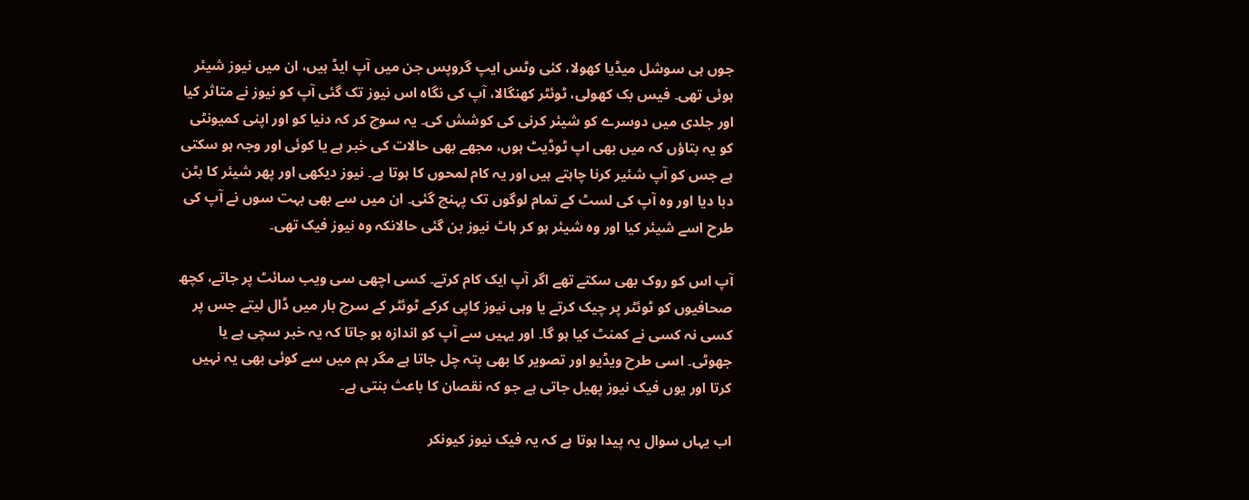جوں ہی سوشل میڈیا کھولا، کئی وٹس ایپ گروپس جن میں آپ ایڈ ہیں، ان میں نیوز شیئر ہوئی تھی۔ فیس بک کھولی، ٹوئٹر کھنگالا، آپ کی نگاہ اس نیوز تک گئی آپ کو نیوز نے متاثر کیا اور جلدی میں دوسرے کو شیئر کرنی کی کوشش کی۔ یہ سوچ کر کہ دنیا کو اور اپنی کمیونٹی کو یہ بتاؤں کہ میں بھی اپ ٹوڈیٹ ہوں، مجھے بھی حالات کی خبر ہے یا کوئی اور وجہ ہو سکتی ہے جس کو آپ شئیر کرنا چاہتے ہیں اور یہ کام لمحوں کا ہوتا ہے۔ نیوز دیکھی اور پھر شیئر کا بٹن دبا دیا اور وہ آپ کی لسٹ کے تمام لوگوں تک پہنچ گئی۔ ان میں سے بھی بہت سوں نے آپ کی طرح اسے شیئر کیا اور وہ شیئر ہو کر ہاٹ نیوز بن گئی حالانکہ وہ نیوز فیک تھی۔

آپ اس کو روک بھی سکتے تھے اگر آپ ایک کام کرتے۔ کسی اچھی سی ویب سائٹ پر جاتے، کچھ صحافیوں کو ٹوئٹر پر چیک کرتے یا وہی نیوز کاپی کرکے ٹوئٹر کے سرچ بار میں ڈال لیتے جس پر کسی نہ کسی نے کمنٹ کیا ہو گا۔ اور یہیں سے آپ کو اندازہ ہو جاتا کہ یہ خبر سچی ہے یا جھوٹی۔ اسی طرح ویڈیو اور تصویر کا بھی پتہ چل جاتا ہے مگر ہم میں سے کوئی بھی یہ نہیں کرتا اور یوں فیک نیوز پھیل جاتی ہے جو کہ نقصان کا باعث بنتی ہے۔

اب یہاں سوال یہ پیدا ہوتا ہے کہ یہ فیک نیوز کیونکر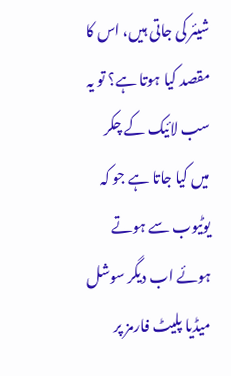شیئر کی جاتی ہیں، اس کا مقصد کیا ہوتا ہے؟ تو یہ سب لائیک کے چکر میں کیا جاتا ہے جو کہ یوٹیوب سے ہوتے ہوئے اب دیگر سوشل میڈیا پلیٹ فارمز پر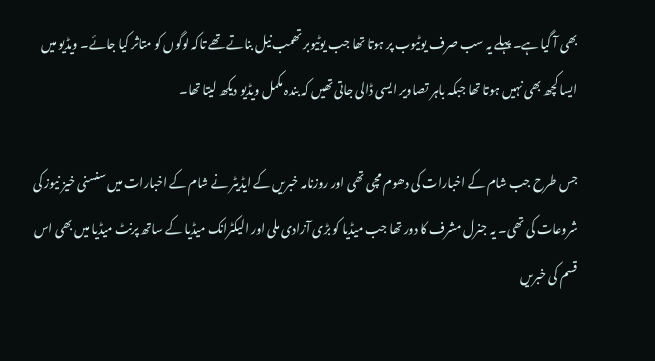بھی آ گیا ہے۔ پہلے یہ سب صرف یوٹیوب پر ہوتا تھا جب یوٹیوبر تھمب نیل بناتے تھے تاکہ لوگوں کو متاثر کیا جائے۔ ویڈیو میں ایسا کچھ بھی نہیں ہوتا تھا جبکہ باہر تصاویر ایسی ڈالی جاتی تھیں کہ بندہ مکمل ویڈیو دیکھ لیتا تھا۔

جس طرح جب شام کے اخبارات کی دھوم مچی تھی اور روزنامہ خبریں کے ایڈیٹر نے شام کے اخبارات میں سنسنی خیز نیوز کی شروعات کی تھی۔ یہ جنرل مشرف کا دور تھا جب میڈیا کو بڑی آزادی ملی اور الیکٹرانک میڈیا کے ساتھ پرنٹ میڈیا میں بھی اس قسم کی خبریں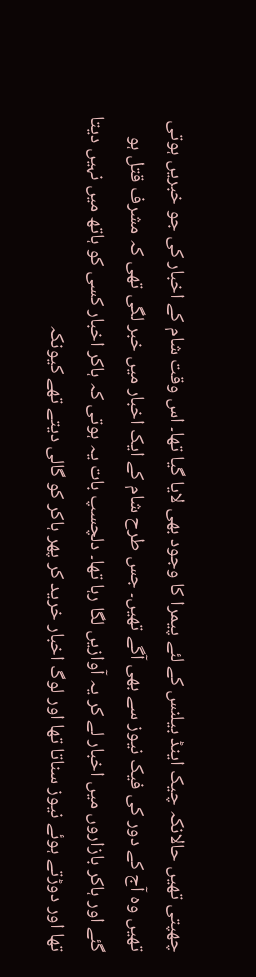چھپتی تھیں حالانکہ چیک اینڈ بیلنس کے لئے پیمرا کا وجود بھی لایا گیا تھا۔ اس وقت شام کے اخبار کی جو خبریں ہوتی تھیں وہ آج کے دور کی فیک نیوز سے بھی آگے تھیں۔ جس طرح شام کے ایک اخبار میں خبر لگی تھی کہ مشرف قتل ہو گئے اور ہاکر بازاروں میں اخبار لے کر یہ آوازیں لگا رہا تھا۔ دلچسپ بات یہ ہوتی کہ ہاکر اخبار کسی کو ہاتھ میں نہیں دیتا تھا اور دوڑتے ہوئے نیوز سناتا تھا اور لوگ اخبار خرید کر پھر ہاکر کو گالی دیتے تھے کیونکہ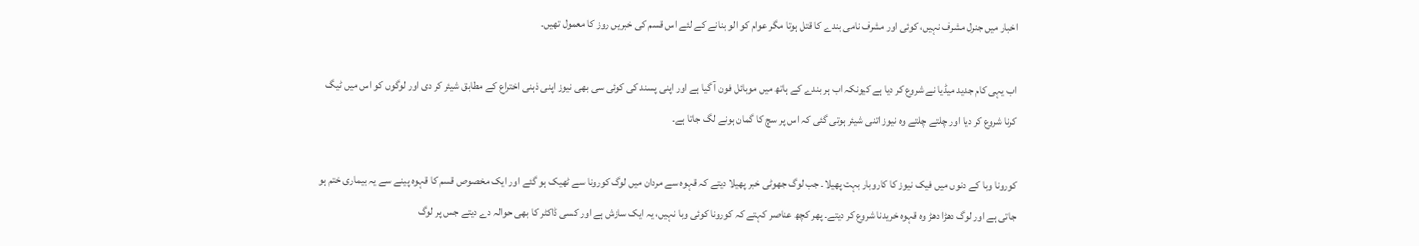اخبار میں جنرل مشرف نہیں، کوئی اور مشرف نامی بندے کا قتل ہوتا مگر عوام کو الو بنانے کے لئے اس قسم کی خبریں روز کا معمول تھیں۔

اب یہی کام جدید میڈیا نے شروع کر دیا ہے کیونکہ اب ہر بندے کے ہاتھ میں موبائل فون آ گیا ہے اور اپنی پسند کی کوئی سی بھی نیوز اپنی ذہنی اختراع کے مطابق شیئر کر دی اور لوگوں کو اس میں ٹیگ کرنا شروع کر دیا اور چلتے چلتے وہ نیوز اتنی شیئر ہوتی گئی کہ اس پر سچ کا گمان ہونے لگ جاتا ہے۔

کورونا وبا کے دنوں میں فیک نیوز کا کاروبار بہت پھیلا۔ جب لوگ جھوٹی خبر پھیلا دیتے کہ قہوہ سے مردان میں لوگ کورونا سے ٹھیک ہو گئے اور ایک مخصوص قسم کا قہوہ پینے سے یہ بیماری ختم ہو جاتی ہے اور لوگ دھڑا دھڑ وہ قہوہ خریدنا شروع کر دیتے۔ پھر کچھ عناصر کہتے کہ کورونا کوئی وبا نہیں، یہ ایک سازش ہے اور کسی ڈاکٹر کا بھی حوالہ دے دیتے جس پر لوگ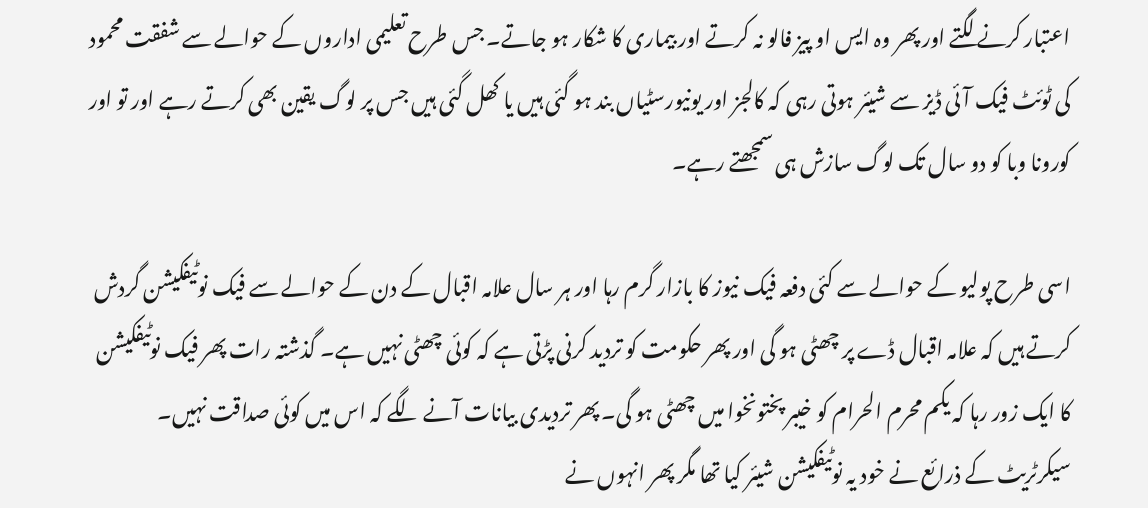اعتبار کرنے لگتے اور پھر وہ ایس او پیز فالو نہ کرتے اور بیماری کا شکار ہو جاتے۔ جس طرح تعلیمی اداروں کے حوالے سے شفقت محمود کی ٹوئٹ فیک آئی ڈیز سے شیئر ہوتی رہی کہ کالجز اور یونیورسٹیاں بند ہو گئی ہیں یا کھل گئی ہیں جس پر لوگ یقین بھی کرتے رہے اور تو اور کورونا وبا کو دو سال تک لوگ سازش ہی سمجھتے رہے۔

اسی طرح پولیو کے حوالے سے کئی دفعہ فیک نیوز کا بازار گرم رہا اور ہر سال علامہ اقبال کے دن کے حوالے سے فیک نوٹیفکیشن گردش کرتے ہیں کہ علامہ اقبال ڈے پر چھٹی ہو گی اور پھر حکومت کو تردید کرنی پڑتی ہے کہ کوئی چھٹی نہیں ہے۔ گذشتہ رات پھر فیک نوٹیفکیشن کا ایک زور رہا کہ یکم محرم الحرام کو خیبر پختونخوا میں چھٹی ہو گی۔ پھر تردیدی بیانات آنے لگے کہ اس میں کوئی صداقت نہیں۔ سیکرٹریٹ کے ذرائع نے خود یہ نوٹیفکیشن شیئر کیا تھا مگر پھر انہوں نے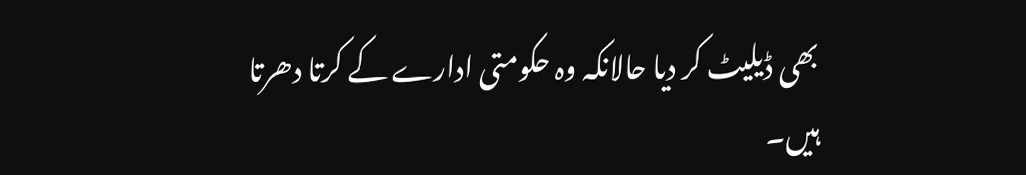بھی ڈیلیٹ کر دیا حالانکہ وہ حکومتی ادارے کے کرتا دھرتا ہیں۔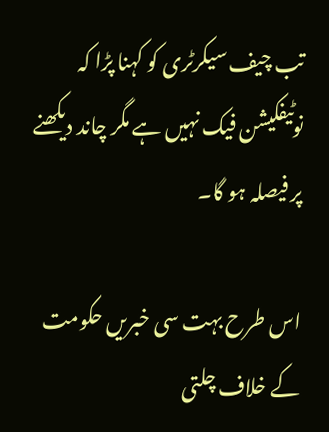تب چیف سیکرٹری کو کہنا پڑا کہ نوٹیفکیشن فیک نہیں ہے مگر چاند دیکھنے پر فیصلہ ہو گا۔

اس طرح بہت سی خبریں حکومت کے خلاف چلتی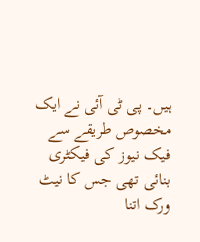ہیں۔ پی ٹی آئی نے ایک مخصوص طریقے سے فیک نیوز کی فیکٹری بنائی تھی جس کا نیٹ ورک اتنا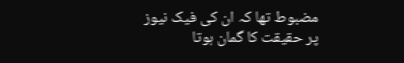مضبوط تھا کہ ان کی فیک نیوز پر حقیقت کا گمان ہوتا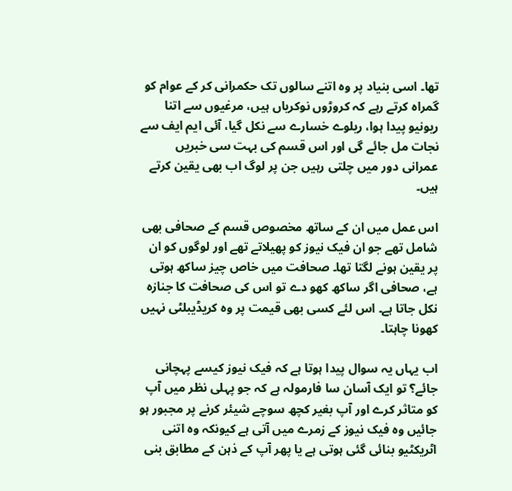تھا۔ اسی بنیاد پر وہ اتنے سالوں تک حکمرانی کر کے عوام کو گمراہ کرتے رہے کہ کروڑوں نوکریاں ہیں، مرغیوں سے اتنا ریونیو پیدا ہوا، ریلوے خسارے سے نکل گیا، آئی ایم ایف سے نجات مل جائے گی اور اس قسم کی بہت سی خبریں عمرانی دور میں چلتی رہیں جن پر لوگ اب بھی یقین کرتے ہیں۔

اس عمل میں ان کے ساتھ مخصوص قسم کے صحافی بھی شامل تھے جو ان فیک نیوز کو پھیلاتے تھے اور لوگوں کو ان پر یقین ہونے لگتا تھا۔ صحافت میں خاص چیز ساکھ ہوتی ہے، صحافی اگر ساکھ کھو دے تو اس کی صحافت کا جنازہ نکل جاتا ہے۔ اس لئے کسی بھی قیمت پر وہ کریڈیبلٹی نہیں کھونا چاہتا۔

اب یہاں یہ سوال پیدا ہوتا ہے کہ فیک نیوز کیسے پہچانی جائے؟ تو ایک آسان سا فارمولہ ہے کہ جو پہلی نظر میں آپ کو متاثر کرے اور آپ بغیر کچھ سوچے شیئر کرنے پر مجبور ہو جائیں وہ فیک نیوز کے زمرے میں آتی ہے کیونکہ وہ اتنی اٹریکٹیو بنائی گئی ہوتی ہے یا پھر آپ کے ذہن کے مطابق بنی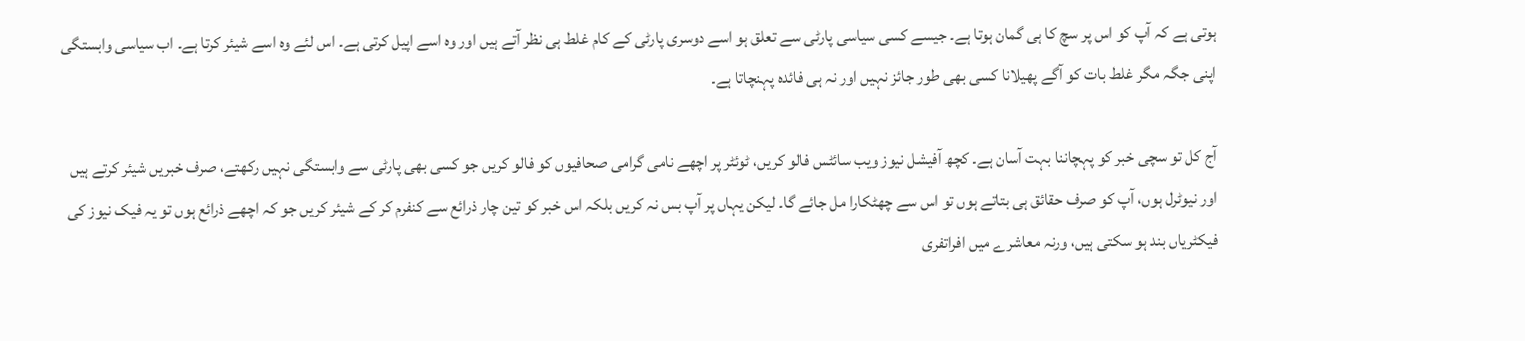ہوتی ہے کہ آپ کو اس پر سچ کا ہی گمان ہوتا ہے۔ جیسے کسی سیاسی پارٹی سے تعلق ہو اسے دوسری پارٹی کے کام غلط ہی نظر آتے ہیں اور وہ اسے اپیل کرتی ہے۔ اس لئے وہ اسے شیئر کرتا ہے۔ اب سیاسی وابستگی اپنی جگہ مگر غلط بات کو آگے پھیلانا کسی بھی طور جائز نہیں اور نہ ہی فائدہ پہنچاتا ہے۔

آج کل تو سچی خبر کو پہچاننا بہت آسان ہے۔ کچھ آفیشل نیوز ویب سائٹس فالو کریں، ٹوئٹر پر اچھے نامی گرامی صحافیوں کو فالو کریں جو کسی بھی پارٹی سے وابستگی نہیں رکھتے، صرف خبریں شیئر کرتے ہیں اور نیوٹرل ہوں، آپ کو صرف حقائق ہی بتاتے ہوں تو اس سے چھٹکارا مل جائے گا۔ لیکن یہاں پر آپ بس نہ کریں بلکہ اس خبر کو تین چار ذرائع سے کنفرم کر کے شیئر کریں جو کہ اچھے ذرائع ہوں تو یہ فیک نیوز کی فیکٹریاں بند ہو سکتی ہیں، ورنہ معاشرے میں افراتفری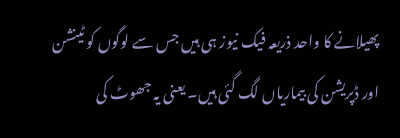پھیلانے کا واحد ذریعہ فیک نیوز ہی ہیں جس سے لوگوں کو ٹینشن اور ڈپریشن کی بیماریاں لگ گئی ہیں۔ یعنی یہ جھوٹ کی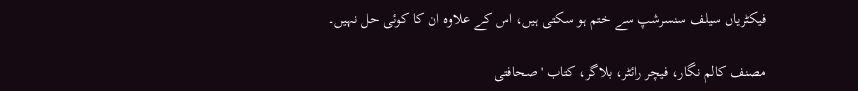فیکٹریاں سیلف سنسرشپ سے ختم ہو سکتی ہیں، اس کے علاوہ ان کا کوئی حل نہیں۔

مصنف کالم نگار، فیچر رائٹر، بلاگر، کتاب 'صحافتی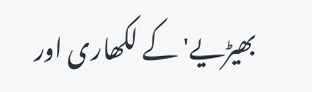بھیڑیے' کے لکھاری اور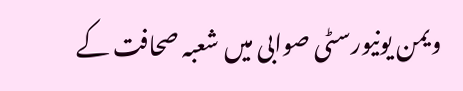ویمن یونیورسٹی صوابی میں شعبہ صحافت کے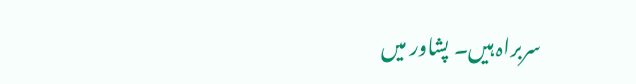سربراہ ہیں۔ پشاور میں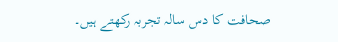صحافت کا دس سالہ تجربہ رکھتے ہیں۔